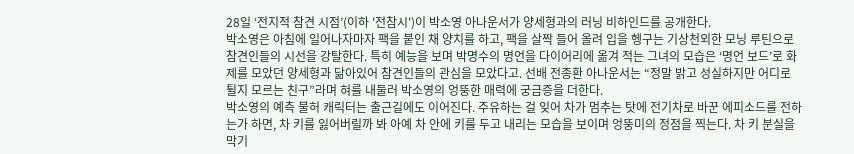28일 ‘전지적 참견 시점’(이하 '전참시')이 박소영 아나운서가 양세형과의 러닝 비하인드를 공개한다.
박소영은 아침에 일어나자마자 팩을 붙인 채 양치를 하고, 팩을 살짝 들어 올려 입을 헹구는 기상천외한 모닝 루틴으로 참견인들의 시선을 강탈한다. 특히 예능을 보며 박명수의 명언을 다이어리에 옮겨 적는 그녀의 모습은 ‘명언 보드’로 화제를 모았던 양세형과 닮아있어 참견인들의 관심을 모았다고. 선배 전종환 아나운서는 “정말 밝고 성실하지만 어디로 튈지 모르는 친구”라며 혀를 내둘러 박소영의 엉뚱한 매력에 궁금증을 더한다.
박소영의 예측 불허 캐릭터는 출근길에도 이어진다. 주유하는 걸 잊어 차가 멈추는 탓에 전기차로 바꾼 에피소드를 전하는가 하면, 차 키를 잃어버릴까 봐 아예 차 안에 키를 두고 내리는 모습을 보이며 엉뚱미의 정점을 찍는다. 차 키 분실을 막기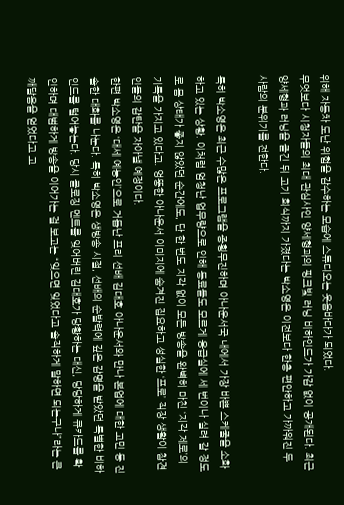위해 자동차 도난 위험을 감수하는 모습에 스튜디오는 웃음바다가 되었다.
무엇보다 시청자들의 최대 관심사인 양세형과의 핑크빛 러닝 비하인드가 가감 없이 공개된다. 최근 양세형과 러닝을 즐긴 뒤 고기 회식까지 가졌다는 박소영은 이전보다 한층 편안하고 가까워진 두 사람의 분위기를 전한다.

특히 박소영은 최근 수많은 프로그램을 종횡무진하며 아나운서국 내에서 가장 바쁜 스케줄을 소화하고 있는 상황. 이처럼 엄청난 업무량으로 인해 동료들도 모르게 응급실에 세 번이나 실려 갈 정도로 몸 상태가 좋지 않았던 순간에도, 단 한 번도 지각 없이 모든 방송을 완벽히 마친 ‘지각 제로’의 기록을 가지고 있다고. 엉뚱한 아나운서 이미지에 숨겨진 집요하고 성실한 ‘프로’ 직장 생활이 참견인들의 감탄을 자아낼 예정이다.
한편 박소영은 ‘대세 예능인’으로 거듭난 프리 선배 김대호 아나운서와 만나 본업에 대한 고민 등 진솔한 대화를 나눈다. 특히 박소영은 생방송 시절, 선배의 순발력에 깊은 감명을 받았던 특별한 비하인드를 털어놓는다. 당시 클로징 멘트를 잊어버린 김대호가 당황하는 대신, 당당하게 큐카드를 확인하며 대범하게 방송을 이어가는 걸 보고는 “잊으면 잊었다고 솔직하게 말하면 되는구나”라는 큰 깨달음을 얻었다고 고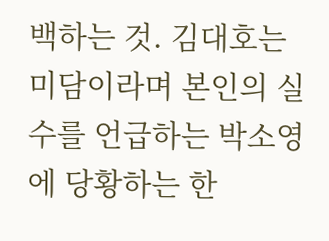백하는 것. 김대호는 미담이라며 본인의 실수를 언급하는 박소영에 당황하는 한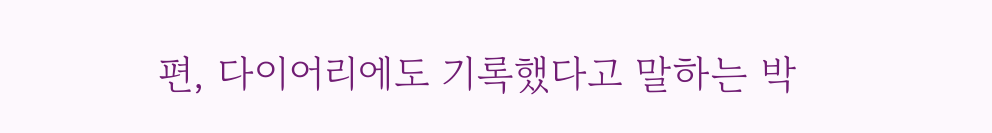편, 다이어리에도 기록했다고 말하는 박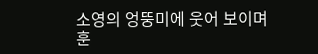소영의 엉뚱미에 웃어 보이며 훈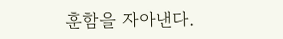훈함을 자아낸다.